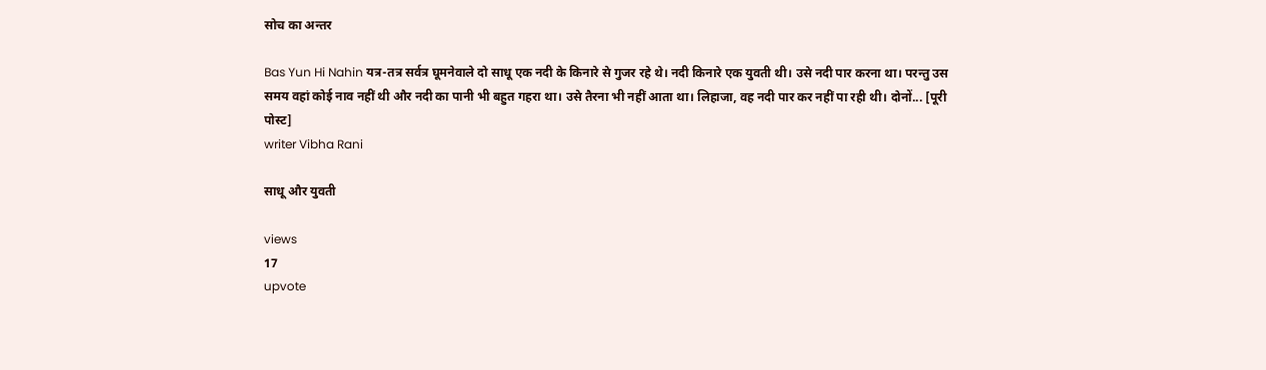सोच का अन्तर

Bas Yun Hi Nahin यत्र-तत्र सर्वत्र घूमनेवाले दो साधू एक नदी के किनारे से गुजर रहे थे। नदी किनारे एक युवती थी। उसे नदी पार करना था। परन्तु उस समय वहां कोई नाव नहीं थी और नदी का पानी भी बहुत गहरा था। उसे तैरना भी नहीं आता था। लिहाजा, वह नदी पार कर नहीं पा रही थी। दोनों... [पूरी पोस्ट]
writer Vibha Rani

साधू और युवती

views
17
upvote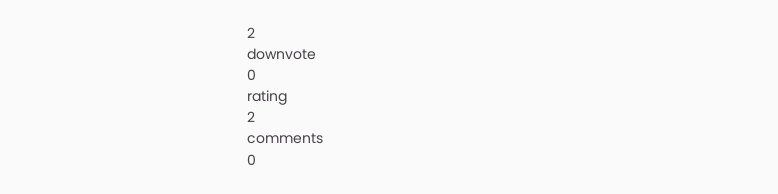2
downvote
0
rating
2
comments
0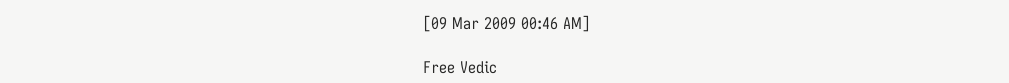[09 Mar 2009 00:46 AM]

Free Vedic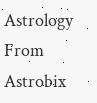Astrology From Astrobix